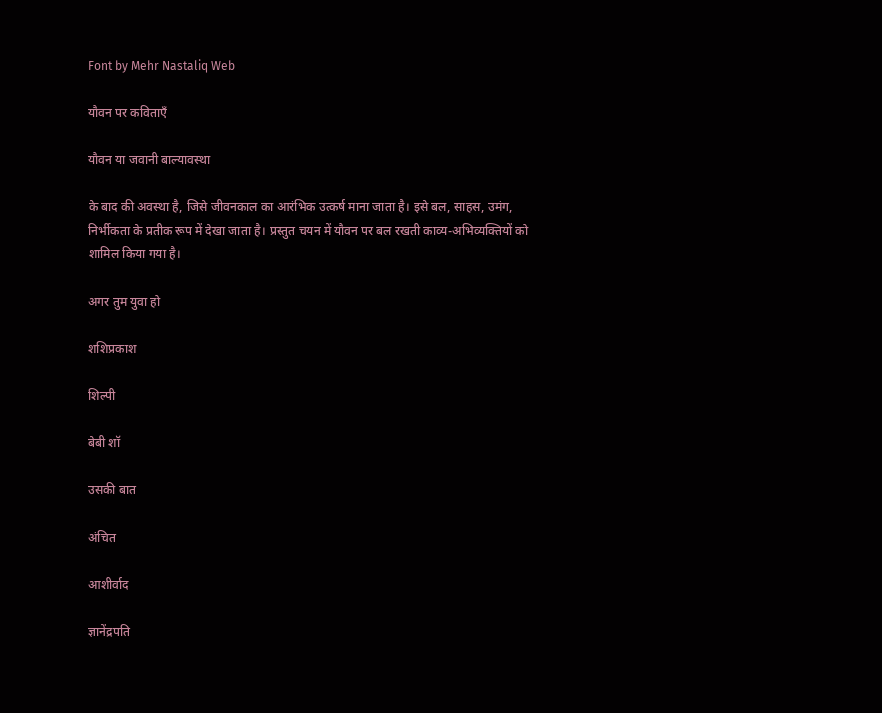Font by Mehr Nastaliq Web

यौवन पर कविताएँ

यौवन या जवानी बाल्यावस्था

के बाद की अवस्था है, जिसे जीवनकाल का आरंभिक उत्कर्ष माना जाता है। इसे बल, साहस, उमंग, निर्भीकता के प्रतीक रूप में देखा जाता है। प्रस्तुत चयन में यौवन पर बल रखती काव्य-अभिव्यक्तियों को शामिल किया गया है।

अगर तुम युवा हो

शशिप्रकाश

शिल्पी

बेबी शॉ

उसकी बात

अंचित

आशीर्वाद

ज्ञानेंद्रपति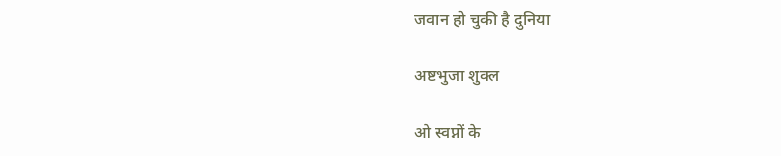जवान हो चुकी है दुनिया

अष्टभुजा शुक्‍ल

ओ स्वप्नों के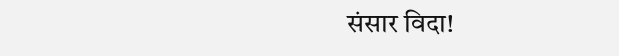संसार विदा!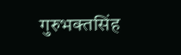गुरुभक्तसिंह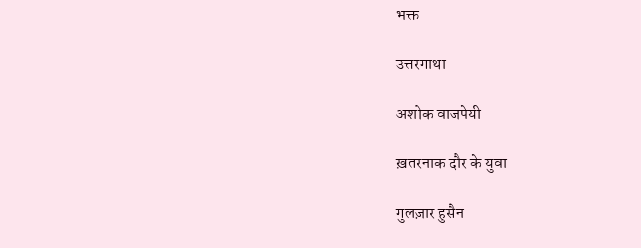भक्त

उत्तरगाथा

अशोक वाजपेयी

ख़तरनाक दौर के युवा

गुलज़ार हुसैन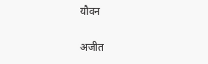यौवन

अजीत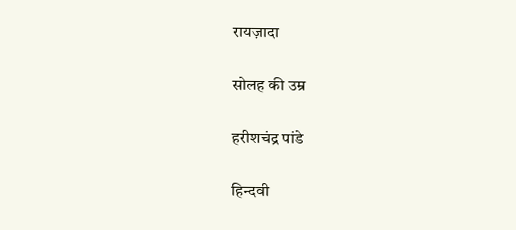रायज़ादा

सोलह की उम्र

हरीशचंद्र पांडे

हिन्दवी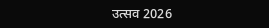उत्सव 2026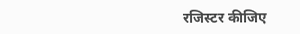रजिस्टर कीजिए